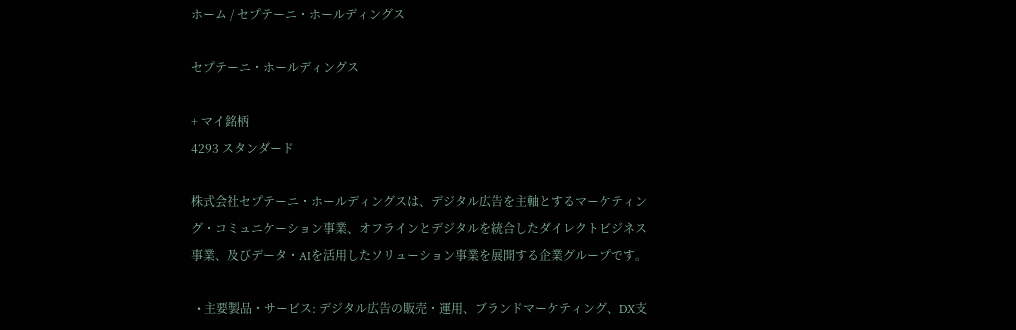ホーム / セプテーニ・ホールディングス

セプテーニ・ホールディングス

+ マイ銘柄
4293 スタンダード

株式会社セプテーニ・ホールディングスは、デジタル広告を主軸とするマーケティング・コミュニケーション事業、オフラインとデジタルを統合したダイレクトビジネス事業、及びデータ・AIを活用したソリューション事業を展開する企業グループです。

  • 主要製品・サービス: デジタル広告の販売・運用、ブランドマーケティング、DX支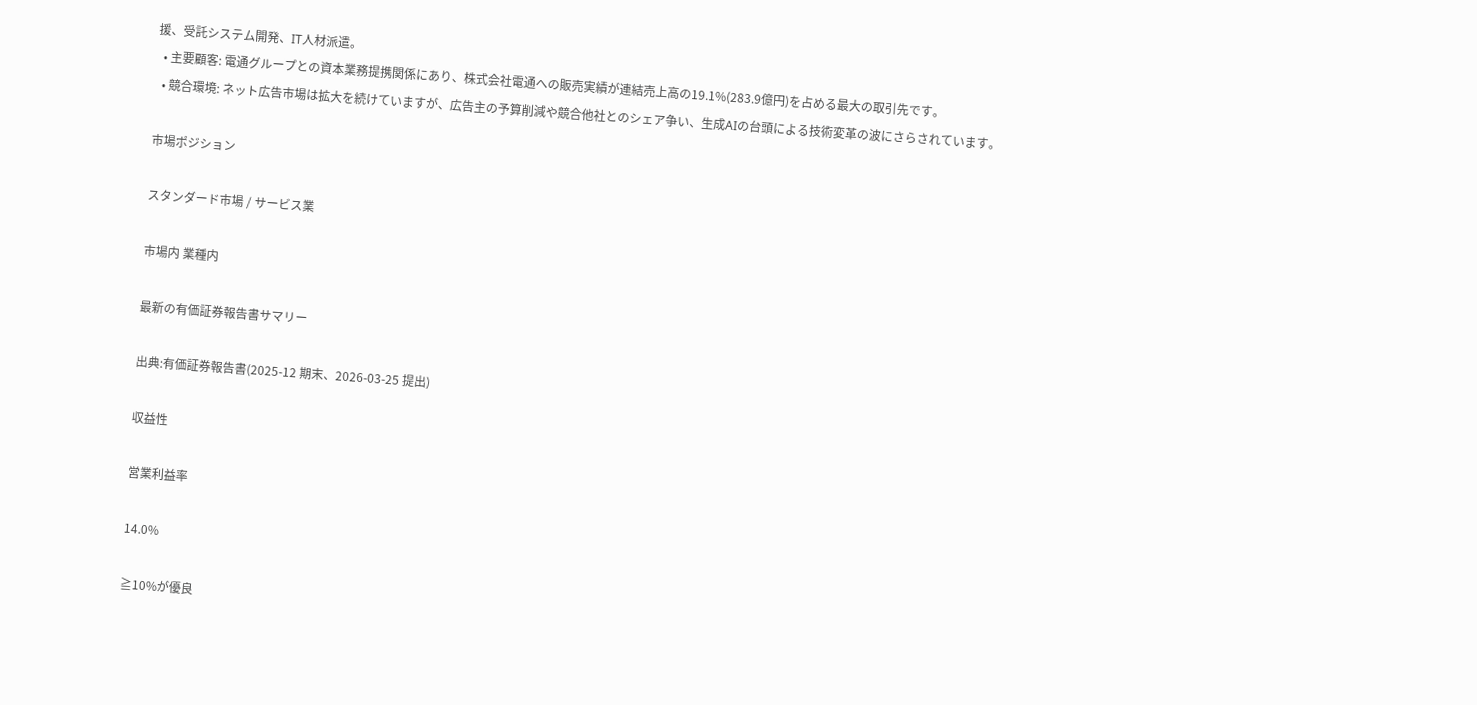援、受託システム開発、IT人材派遣。
  • 主要顧客: 電通グループとの資本業務提携関係にあり、株式会社電通への販売実績が連結売上高の19.1%(283.9億円)を占める最大の取引先です。
  • 競合環境: ネット広告市場は拡大を続けていますが、広告主の予算削減や競合他社とのシェア争い、生成AIの台頭による技術変革の波にさらされています。

市場ポジション

スタンダード市場 / サービス業

市場内 業種内

最新の有価証券報告書サマリー

出典:有価証券報告書(2025-12 期末、2026-03-25 提出)

収益性

営業利益率

14.0%

≧10%が優良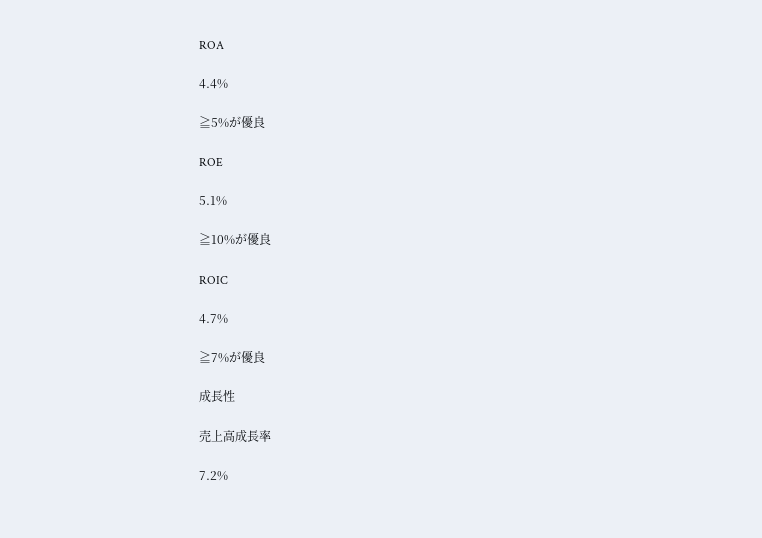ROA

4.4%

≧5%が優良

ROE

5.1%

≧10%が優良

ROIC

4.7%

≧7%が優良

成長性

売上高成長率

7.2%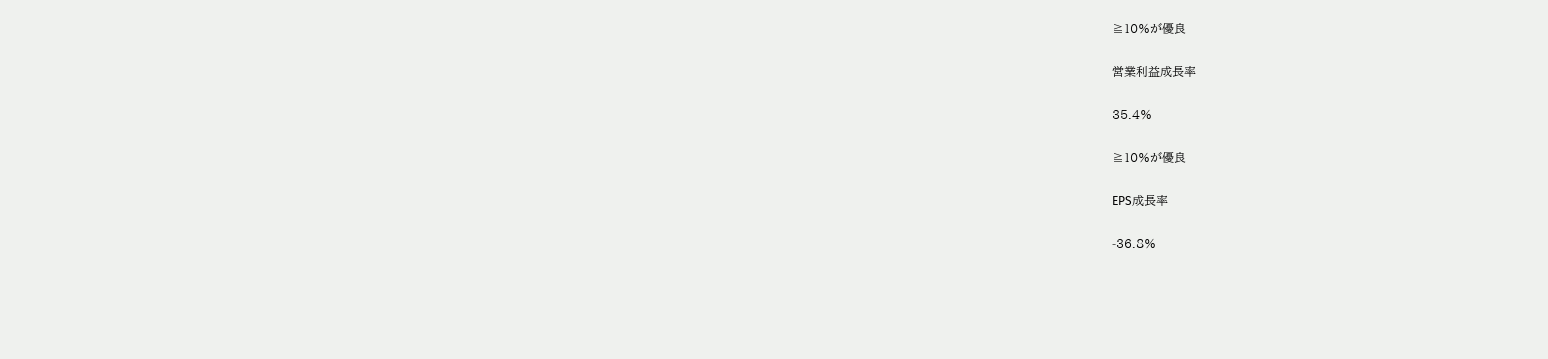≧10%が優良

営業利益成長率

35.4%

≧10%が優良

EPS成長率

-36.8%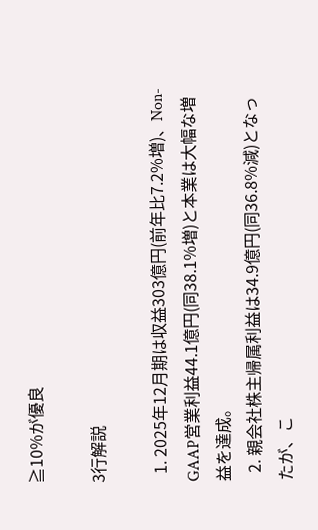≧10%が優良

3行解説

  1. 2025年12月期は収益303億円(前年比7.2%増)、Non-GAAP営業利益44.1億円(同38.1%増)と本業は大幅な増益を達成。
  2. 親会社株主帰属利益は34.9億円(同36.8%減)となったが、こ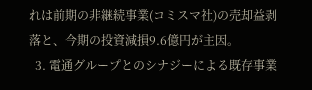れは前期の非継続事業(コミスマ社)の売却益剥落と、今期の投資減損9.6億円が主因。
  3. 電通グループとのシナジーによる既存事業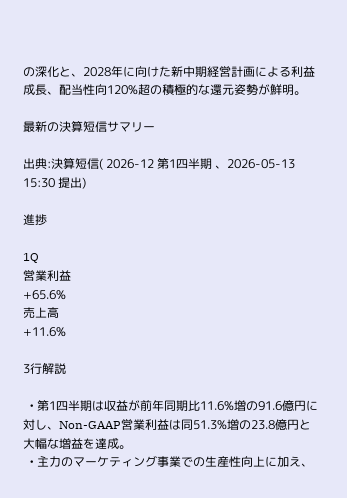の深化と、2028年に向けた新中期経営計画による利益成長、配当性向120%超の積極的な還元姿勢が鮮明。

最新の決算短信サマリー

出典:決算短信( 2026-12 第1四半期 、2026-05-13 15:30 提出)

進捗

1Q
営業利益
+65.6%
売上高
+11.6%

3行解説

  • 第1四半期は収益が前年同期比11.6%増の91.6億円に対し、Non-GAAP営業利益は同51.3%増の23.8億円と大幅な増益を達成。
  • 主力のマーケティング事業での生産性向上に加え、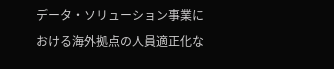データ・ソリューション事業における海外拠点の人員適正化な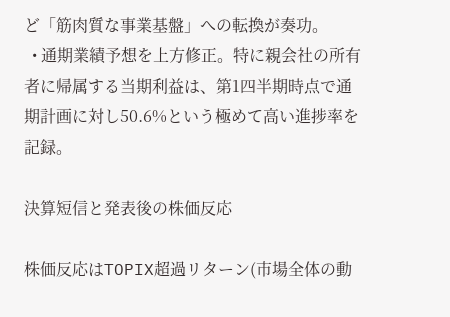ど「筋肉質な事業基盤」への転換が奏功。
  • 通期業績予想を上方修正。特に親会社の所有者に帰属する当期利益は、第1四半期時点で通期計画に対し50.6%という極めて高い進捗率を記録。

決算短信と発表後の株価反応

株価反応はTOPIX超過リターン(市場全体の動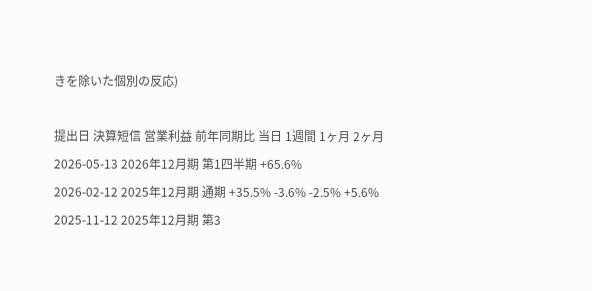きを除いた個別の反応)

提出日 決算短信 営業利益 前年同期比 当日 1週間 1ヶ月 2ヶ月
2026-05-13 2026年12月期 第1四半期 +65.6%
2026-02-12 2025年12月期 通期 +35.5% -3.6% -2.5% +5.6%
2025-11-12 2025年12月期 第3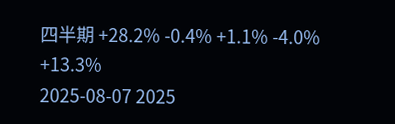四半期 +28.2% -0.4% +1.1% -4.0% +13.3%
2025-08-07 2025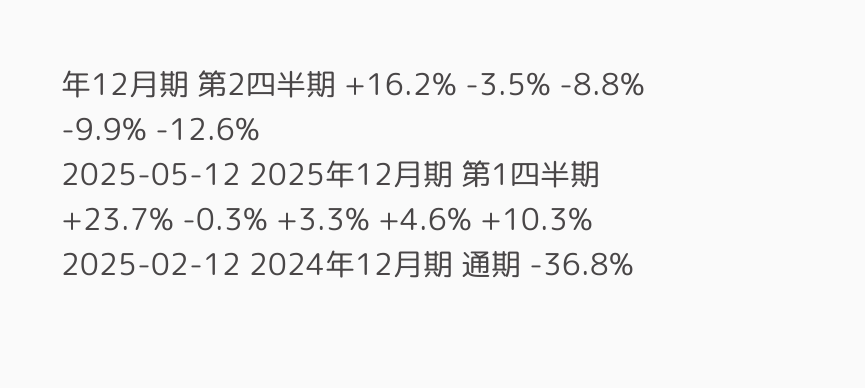年12月期 第2四半期 +16.2% -3.5% -8.8% -9.9% -12.6%
2025-05-12 2025年12月期 第1四半期 +23.7% -0.3% +3.3% +4.6% +10.3%
2025-02-12 2024年12月期 通期 -36.8%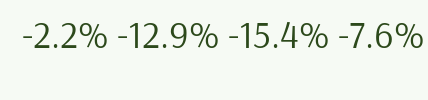-2.2% -12.9% -15.4% -7.6%